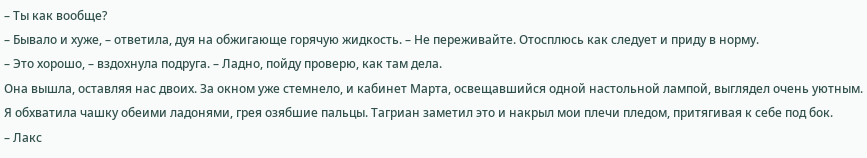– Ты как вообще?
– Бывало и хуже, – ответила, дуя на обжигающе горячую жидкость. – Не переживайте. Отосплюсь как следует и приду в норму.
– Это хорошо, – вздохнула подруга. – Ладно, пойду проверю, как там дела.
Она вышла, оставляя нас двоих. За окном уже стемнело, и кабинет Марта, освещавшийся одной настольной лампой, выглядел очень уютным. Я обхватила чашку обеими ладонями, грея озябшие пальцы. Тагриан заметил это и накрыл мои плечи пледом, притягивая к себе под бок.
– Лакс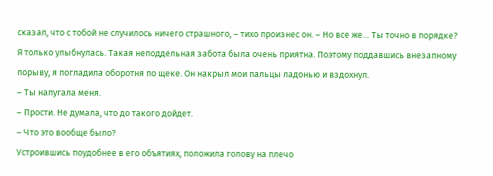сказал, что с тобой не случилось ничего страшного, – тихо произнес он. – Но все же… Ты точно в порядке?
Я только улыбнулась. Такая неподдельная забота была очень приятна. Поэтому поддавшись внезапному порыву, я погладила оборотня по щеке. Он накрыл мои пальцы ладонью и вздохнул.
– Ты напугала меня.
– Прости. Не думала, что до такого дойдет.
– Что это вообще было?
Устроившись поудобнее в его объятиях, положила голову на плечо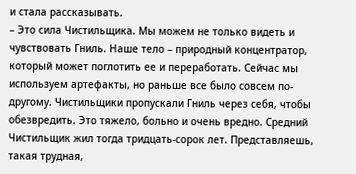и стала рассказывать.
– Это сила Чистильщика. Мы можем не только видеть и чувствовать Гниль. Наше тело – природный концентратор, который может поглотить ее и переработать. Сейчас мы используем артефакты, но раньше все было совсем по-другому. Чистильщики пропускали Гниль через себя, чтобы обезвредить. Это тяжело, больно и очень вредно. Средний Чистильщик жил тогда тридцать-сорок лет. Представляешь, такая трудная,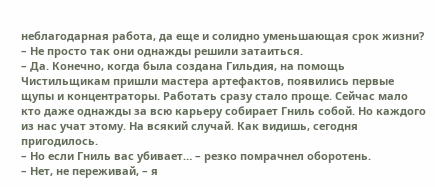неблагодарная работа, да еще и солидно уменьшающая срок жизни?
– Не просто так они однажды решили затаиться.
– Да. Конечно, когда была создана Гильдия, на помощь Чистильщикам пришли мастера артефактов, появились первые щупы и концентраторы. Работать сразу стало проще. Сейчас мало кто даже однажды за всю карьеру собирает Гниль собой. Но каждого из нас учат этому. На всякий случай. Как видишь, сегодня пригодилось.
– Но если Гниль вас убивает… – резко помрачнел оборотень.
– Нет, не переживай, – я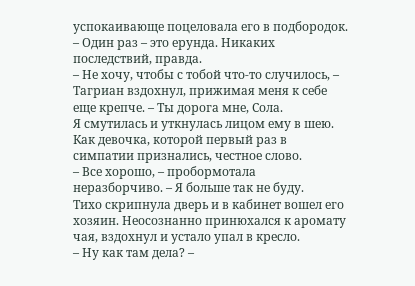успокаивающе поцеловала его в подбородок. – Один раз – это ерунда. Никаких последствий, правда.
– Не хочу, чтобы с тобой что-то случилось, – Тагриан вздохнул, прижимая меня к себе еще крепче. – Ты дорога мне, Сола.
Я смутилась и уткнулась лицом ему в шею. Как девочка, которой первый раз в симпатии признались, честное слово.
– Все хорошо, – пробормотала неразборчиво. – Я больше так не буду.
Тихо скрипнула дверь и в кабинет вошел его хозяин. Неосознанно принюхался к аромату чая, вздохнул и устало упал в кресло.
– Ну как там дела? –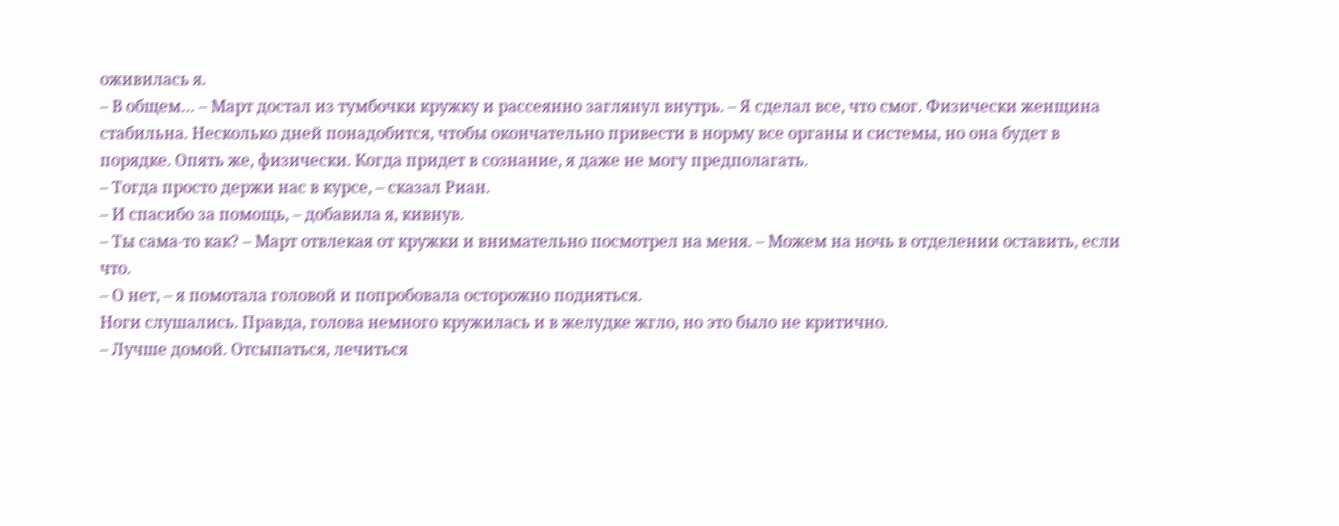оживилась я.
– В общем… – Март достал из тумбочки кружку и рассеянно заглянул внутрь. – Я сделал все, что смог. Физически женщина стабильна. Несколько дней понадобится, чтобы окончательно привести в норму все органы и системы, но она будет в порядке. Опять же, физически. Когда придет в сознание, я даже не могу предполагать.
– Тогда просто держи нас в курсе, – сказал Риан.
– И спасибо за помощь, – добавила я, кивнув.
– Ты сама-то как? – Март отвлекая от кружки и внимательно посмотрел на меня. – Можем на ночь в отделении оставить, если что.
– О нет, – я помотала головой и попробовала осторожно подняться.
Ноги слушались. Правда, голова немного кружилась и в желудке жгло, но это было не критично.
– Лучше домой. Отсыпаться, лечиться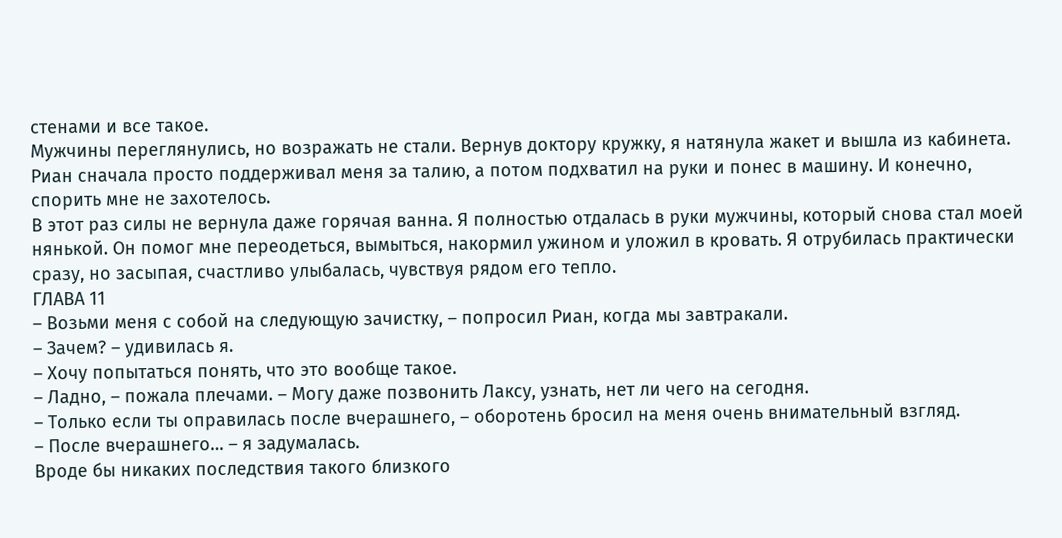стенами и все такое.
Мужчины переглянулись, но возражать не стали. Вернув доктору кружку, я натянула жакет и вышла из кабинета. Риан сначала просто поддерживал меня за талию, а потом подхватил на руки и понес в машину. И конечно, спорить мне не захотелось.
В этот раз силы не вернула даже горячая ванна. Я полностью отдалась в руки мужчины, который снова стал моей нянькой. Он помог мне переодеться, вымыться, накормил ужином и уложил в кровать. Я отрубилась практически сразу, но засыпая, счастливо улыбалась, чувствуя рядом его тепло.
ГЛАВА 11
– Возьми меня с собой на следующую зачистку, – попросил Риан, когда мы завтракали.
– Зачем? – удивилась я.
– Хочу попытаться понять, что это вообще такое.
– Ладно, – пожала плечами. – Могу даже позвонить Лаксу, узнать, нет ли чего на сегодня.
– Только если ты оправилась после вчерашнего, – оборотень бросил на меня очень внимательный взгляд.
– После вчерашнего… – я задумалась.
Вроде бы никаких последствия такого близкого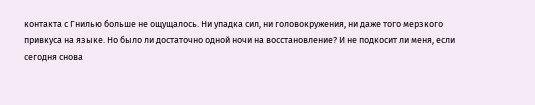контакта с Гнилью больше не ощущалось. Ни упадка сил, ни головокружения, ни даже того мерзкого привкуса на языке. Но было ли достаточно одной ночи на восстановление? И не подкосит ли меня, если сегодня снова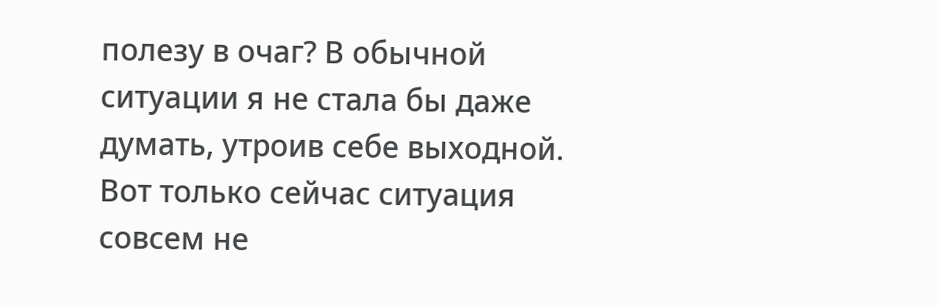полезу в очаг? В обычной ситуации я не стала бы даже думать, утроив себе выходной. Вот только сейчас ситуация совсем не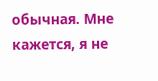обычная. Мне кажется, я не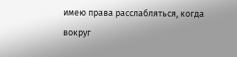имею права расслабляться, когда вокруг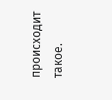происходит такое.